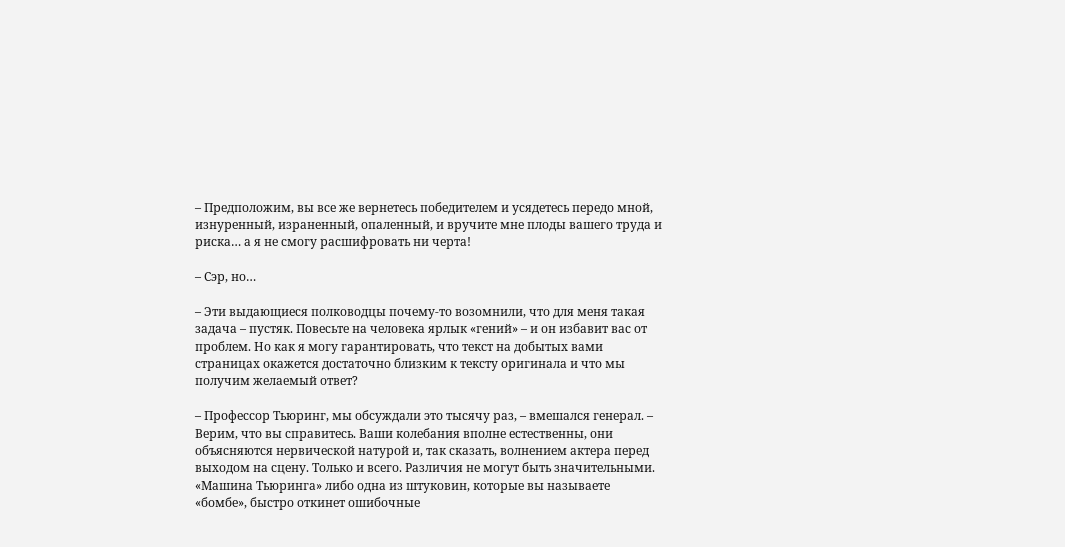– Предположим, вы все же вернетесь победителем и усядетесь передо мной, изнуренный, израненный, опаленный, и вручите мне плоды вашего труда и риска… а я не смогу расшифровать ни черта!

– Сэр, но…

– Эти выдающиеся полководцы почему-то возомнили, что для меня такая задача – пустяк. Повесьте на человека ярлык «гений» – и он избавит вас от проблем. Но как я могу гарантировать, что текст на добытых вами страницах окажется достаточно близким к тексту оригинала и что мы получим желаемый ответ?

– Профессор Тьюринг, мы обсуждали это тысячу раз, – вмешался генерал. – Верим, что вы справитесь. Ваши колебания вполне естественны, они объясняются нервической натурой и, так сказать, волнением актера перед выходом на сцену. Только и всего. Различия не могут быть значительными. «Машина Тьюринга» либо одна из штуковин, которые вы называете «бомбе», быстро откинет ошибочные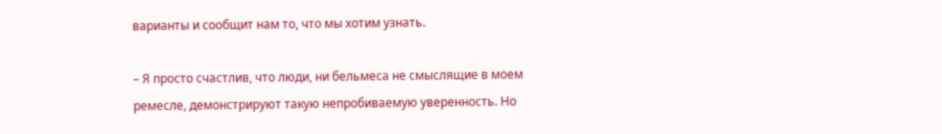варианты и сообщит нам то, что мы хотим узнать.

– Я просто счастлив, что люди, ни бельмеса не смыслящие в моем ремесле, демонстрируют такую непробиваемую уверенность. Но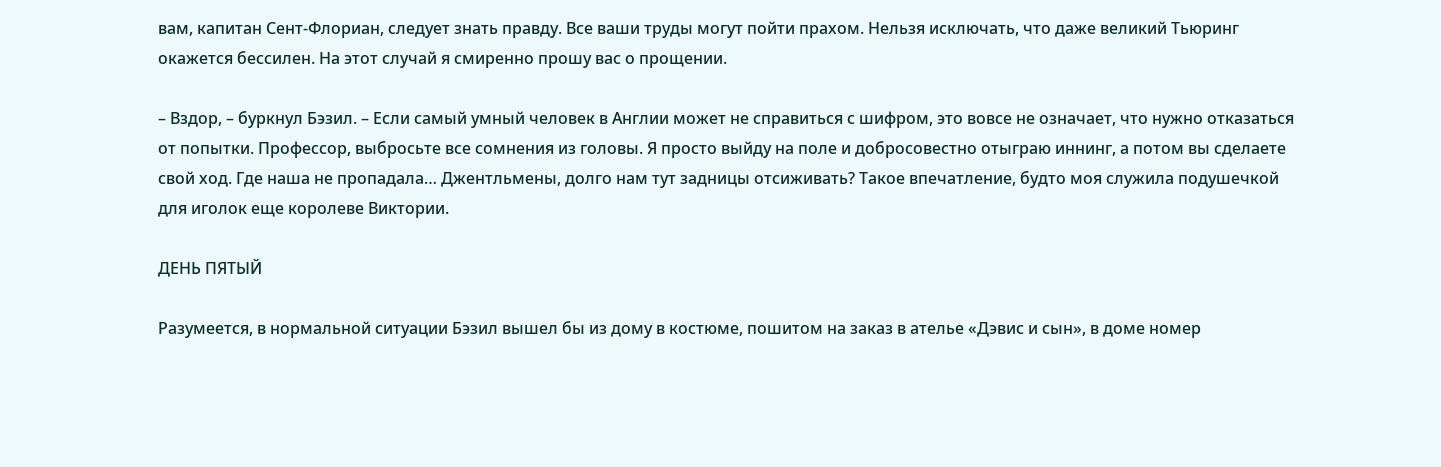вам, капитан Сент-Флориан, следует знать правду. Все ваши труды могут пойти прахом. Нельзя исключать, что даже великий Тьюринг окажется бессилен. На этот случай я смиренно прошу вас о прощении.

– Вздор, – буркнул Бэзил. – Если самый умный человек в Англии может не справиться с шифром, это вовсе не означает, что нужно отказаться от попытки. Профессор, выбросьте все сомнения из головы. Я просто выйду на поле и добросовестно отыграю иннинг, а потом вы сделаете свой ход. Где наша не пропадала… Джентльмены, долго нам тут задницы отсиживать? Такое впечатление, будто моя служила подушечкой для иголок еще королеве Виктории.

ДЕНЬ ПЯТЫЙ

Разумеется, в нормальной ситуации Бэзил вышел бы из дому в костюме, пошитом на заказ в ателье «Дэвис и сын», в доме номер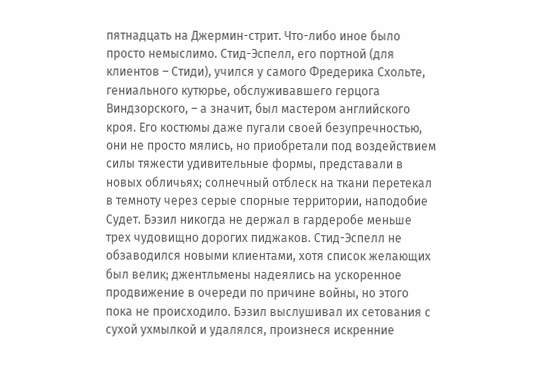пятнадцать на Джермин-стрит. Что-либо иное было просто немыслимо. Стид-Эспелл, его портной (для клиентов – Стиди), учился у самого Фредерика Схольте, гениального кутюрье, обслуживавшего герцога Виндзорского, – а значит, был мастером английского кроя. Его костюмы даже пугали своей безупречностью, они не просто мялись, но приобретали под воздействием силы тяжести удивительные формы, представали в новых обличьях; солнечный отблеск на ткани перетекал в темноту через серые спорные территории, наподобие Судет. Бэзил никогда не держал в гардеробе меньше трех чудовищно дорогих пиджаков. Стид-Эспелл не обзаводился новыми клиентами, хотя список желающих был велик; джентльмены надеялись на ускоренное продвижение в очереди по причине войны, но этого пока не происходило. Бэзил выслушивал их сетования с сухой ухмылкой и удалялся, произнеся искренние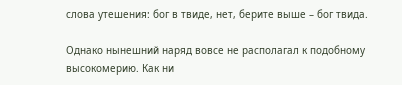слова утешения: бог в твиде, нет, берите выше – бог твида.

Однако нынешний наряд вовсе не располагал к подобному высокомерию. Как ни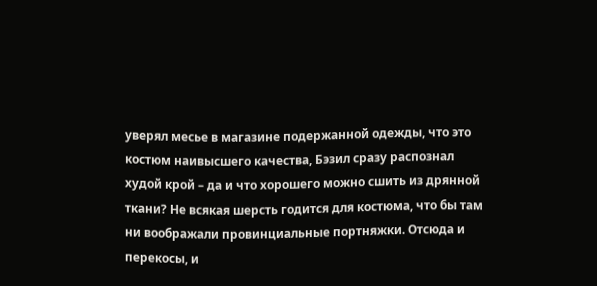уверял месье в магазине подержанной одежды, что это костюм наивысшего качества, Бэзил сразу распознал худой крой – да и что хорошего можно сшить из дрянной ткани? Не всякая шерсть годится для костюма, что бы там ни воображали провинциальные портняжки. Отсюда и перекосы, и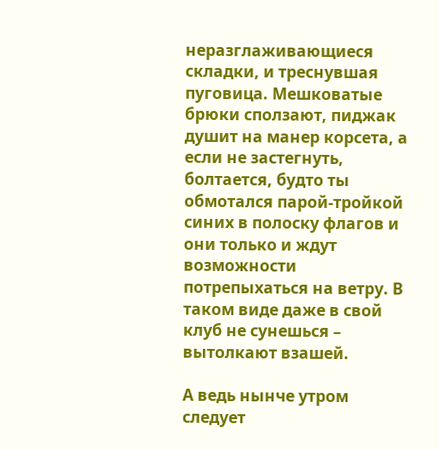неразглаживающиеся складки, и треснувшая пуговица. Мешковатые брюки сползают, пиджак душит на манер корсета, а если не застегнуть, болтается, будто ты обмотался парой-тройкой синих в полоску флагов и они только и ждут возможности потрепыхаться на ветру. В таком виде даже в свой клуб не сунешься – вытолкают взашей.

А ведь нынче утром следует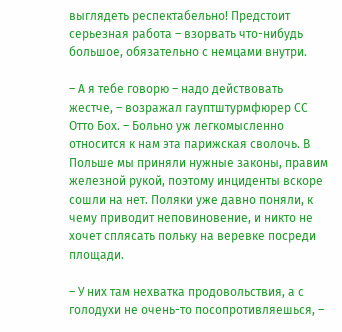выглядеть респектабельно! Предстоит серьезная работа – взорвать что-нибудь большое, обязательно с немцами внутри.

– А я тебе говорю – надо действовать жестче, – возражал гауптштурмфюрер СС Отто Бох. – Больно уж легкомысленно относится к нам эта парижская сволочь. В Польше мы приняли нужные законы, правим железной рукой, поэтому инциденты вскоре сошли на нет. Поляки уже давно поняли, к чему приводит неповиновение, и никто не хочет сплясать польку на веревке посреди площади.

– У них там нехватка продовольствия, а с голодухи не очень-то посопротивляешься, –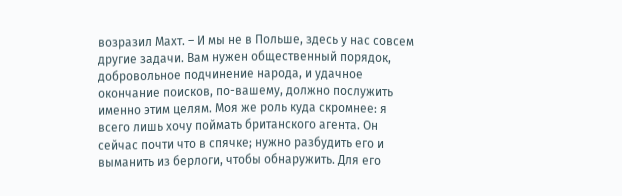возразил Махт. – И мы не в Польше, здесь у нас совсем другие задачи. Вам нужен общественный порядок, добровольное подчинение народа, и удачное окончание поисков, по-вашему, должно послужить именно этим целям. Моя же роль куда скромнее: я всего лишь хочу поймать британского агента. Он сейчас почти что в спячке; нужно разбудить его и выманить из берлоги, чтобы обнаружить. Для его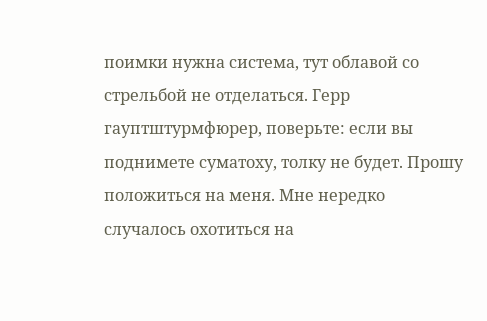поимки нужна система, тут облавой со стрельбой не отделаться. Герр гауптштурмфюрер, поверьте: если вы поднимете суматоху, толку не будет. Прошу положиться на меня. Мне нередко случалось охотиться на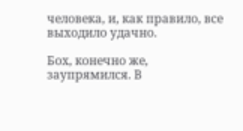человека, и, как правило, все выходило удачно.

Бох, конечно же, заупрямился. В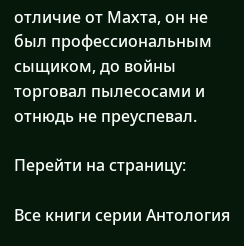отличие от Махта, он не был профессиональным сыщиком, до войны торговал пылесосами и отнюдь не преуспевал.

Перейти на страницу:

Все книги серии Антология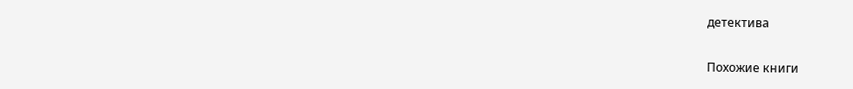детектива

Похожие книги